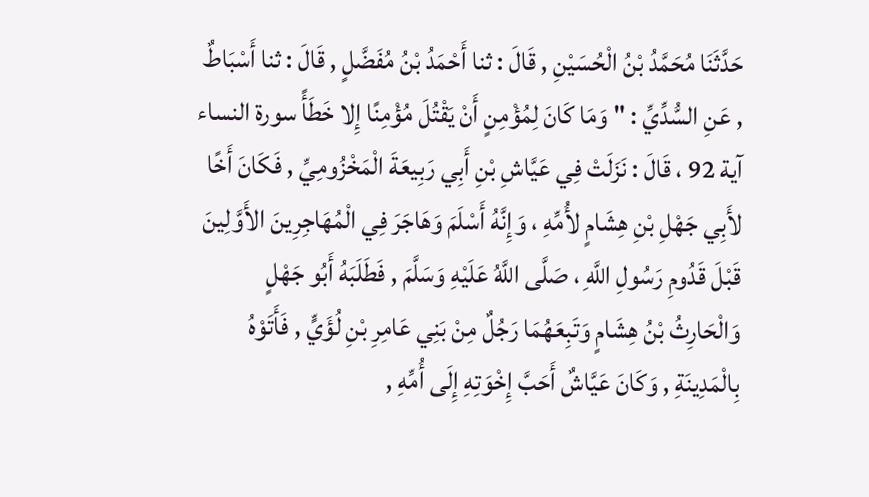حَدَّثَنَا مُحَمَّدُ بْنُ الْحُسَيْنِ , قَالَ : ثنا أَحْمَدُ بْنُ مُفَضَّلٍ , قَالَ : ثنا أَسْبَاطٌ , عَنِ السُّدِّيِّ : " وَمَا كَانَ لِمُؤْمِنٍ أَنْ يَقْتُلَ مُؤْمِنًا إِلا خَطَأً سورة النساء آية 92 ، قَالَ : نَزَلَتْ فِي عَيَّاشِ بْنِ أَبِي رَبِيعَةَ الْمَخْزُومِيِّ , فَكَانَ أَخًا لأَبِي جَهْلِ بْنِ هِشَامٍ لأُمِّهِ ، وَإِنَّهُ أَسْلَمَ وَهَاجَرَ فِي الْمُهَاجِرِينَ الأَوَّلِينَ قَبْلَ قَدُومِ رَسُولِ اللَّهِ ، صَلَّى اللَّهُ عَلَيْهِ وَسَلَّمَ , فَطَلَبَهُ أَبُو جَهْلٍ وَالْحَارِثُ بْنُ هِشَامٍ وَتَبِعَهُمَا رَجُلٌ مِنْ بَنِي عَامِرِ بْنِ لُؤَيٍّ , فَأَتَوْهُ بِالْمَدِينَةِ , وَكَانَ عَيَّاشٌ أَحَبَّ إِخْوَتِهِ إِلَى أُمِّهِ ,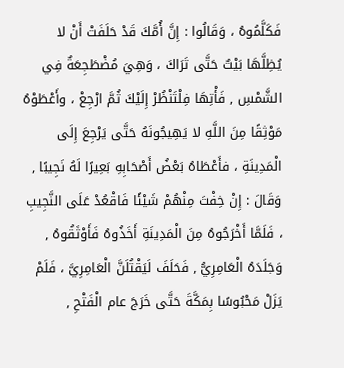فَكَلَّمُوهُ ، وَقَالُوا : إِنَّ أُمَّكَ قَدْ حَلَفَتْ أَنْ لا يُظِلَّهَا بَيْتٌ حَتَّى تَرَاكَ ، وَهِيَ مُضْطَجِعَةٌ فِي الشَّمْسِ , فَأْتِهَا فِلْتَنْظُرْ إِلَيْكَ ثُمَّ ارْجِعْ ، وأَعْطَوْهُ مَوْثِقًا مِنَ اللَّهِ لا يَهِيجُونَهُ حَتَّى يَرْجِعَ إِلَى الْمَدِينَةِ ، فأَعْطَاهُ بَعْضُ أَصْحَابِهِ بَعِيرًا لَهُ نَجِيبًا , وَقَالَ : إِنْ خِفْتَ مِنْهُمْ شَيْئًا فَاقْعُدْ عَلَى النَّجِيبِ ، فَلَمَّا أَخْرَجُوهُ مِنَ الْمَدِينَةِ أَخَذُوهُ فَأَوْثَقُوهُ , وَجَلَدَهُ الْعَامِرِيُّ , فَحَلَفَ لَيَقْتُلَنَّ الْعَامِرِيَّ ، فَلَمْ يَزَلْ مَحْبُوسًا بِمَكَّةَ حَتَّى خَرَجَ عام الْفَتْحِ ,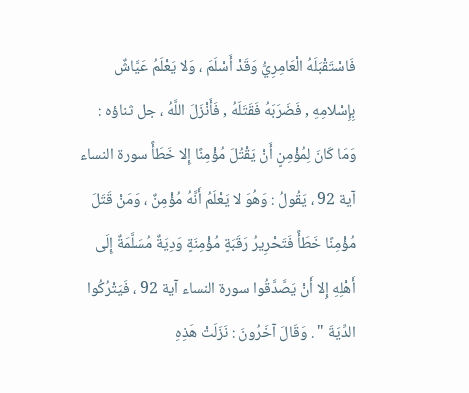فَاسْتَقْبَلَهُ الْعَامِرِيُّ وَقَدْ أَسْلَمَ ، وَلا يَعْلَمُ عَيَّاشٌ بِإِسْلامِهِ , فَضَرَبَهُ فَقَتَلَهُ , فَأَنْزَلَ اللَّهُ ، جل ثناؤه : وَمَا كَانَ لِمُؤْمِنٍ أَنْ يَقْتُلَ مُؤْمِنًا إِلا خَطَأً سورة النساء آية 92 ، يَقُولُ : وَهُوَ لا يَعْلَمُ أَنَّهُ مُؤْمِنٌ ، وَمَنْ قَتَلَ مُؤْمِنًا خَطَأً فَتَحْرِيرُ رَقَبَةٍ مُؤْمِنَةٍ وَدِيَةٌ مُسَلَّمَةٌ إِلَى أَهْلِهِ إِلا أَنْ يَصَّدَّقُوا سورة النساء آية 92 ، فَيَتْرُكُوا الدِّيَةَ " . وَقَالَ آخَرُونَ : نَزَلَتْ هَذِهِ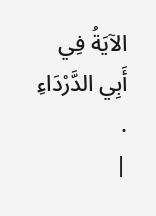الآيَةُ فِي أَبِي الدَّرْدَاءِ .
|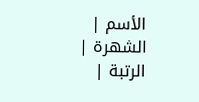الأسم | الشهرة | الرتبة |